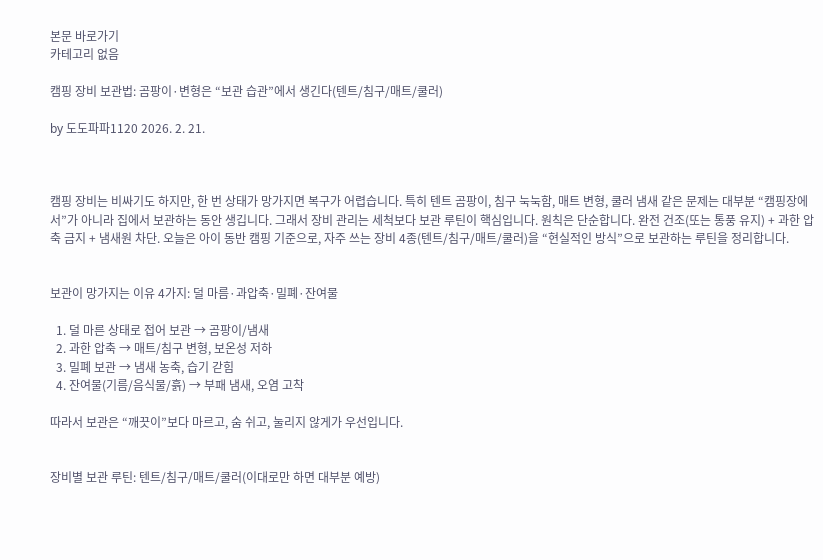본문 바로가기
카테고리 없음

캠핑 장비 보관법: 곰팡이·변형은 “보관 습관”에서 생긴다(텐트/침구/매트/쿨러)

by 도도파파1120 2026. 2. 21.



캠핑 장비는 비싸기도 하지만, 한 번 상태가 망가지면 복구가 어렵습니다. 특히 텐트 곰팡이, 침구 눅눅함, 매트 변형, 쿨러 냄새 같은 문제는 대부분 “캠핑장에서”가 아니라 집에서 보관하는 동안 생깁니다. 그래서 장비 관리는 세척보다 보관 루틴이 핵심입니다. 원칙은 단순합니다. 완전 건조(또는 통풍 유지) + 과한 압축 금지 + 냄새원 차단. 오늘은 아이 동반 캠핑 기준으로, 자주 쓰는 장비 4종(텐트/침구/매트/쿨러)을 “현실적인 방식”으로 보관하는 루틴을 정리합니다.


보관이 망가지는 이유 4가지: 덜 마름·과압축·밀폐·잔여물

  1. 덜 마른 상태로 접어 보관 → 곰팡이/냄새
  2. 과한 압축 → 매트/침구 변형, 보온성 저하
  3. 밀폐 보관 → 냄새 농축, 습기 갇힘
  4. 잔여물(기름/음식물/흙) → 부패 냄새, 오염 고착

따라서 보관은 “깨끗이”보다 마르고, 숨 쉬고, 눌리지 않게가 우선입니다.


장비별 보관 루틴: 텐트/침구/매트/쿨러(이대로만 하면 대부분 예방)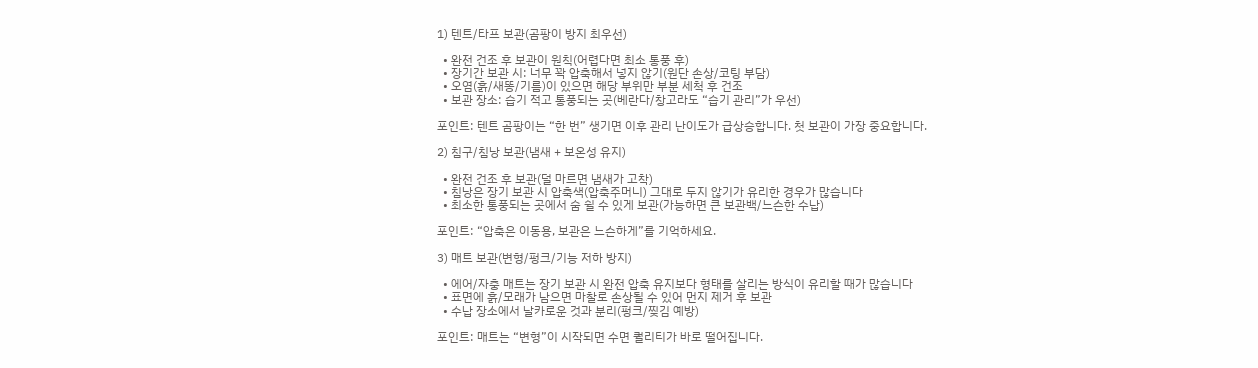1) 텐트/타프 보관(곰팡이 방지 최우선)

  • 완전 건조 후 보관이 원칙(어렵다면 최소 통풍 후)
  • 장기간 보관 시: 너무 꽉 압축해서 넣지 않기(원단 손상/코팅 부담)
  • 오염(흙/새똥/기름)이 있으면 해당 부위만 부분 세척 후 건조
  • 보관 장소: 습기 적고 통풍되는 곳(베란다/창고라도 “습기 관리”가 우선)

포인트: 텐트 곰팡이는 “한 번” 생기면 이후 관리 난이도가 급상승합니다. 첫 보관이 가장 중요합니다.

2) 침구/침낭 보관(냄새 + 보온성 유지)

  • 완전 건조 후 보관(덜 마르면 냄새가 고착)
  • 침낭은 장기 보관 시 압축색(압축주머니) 그대로 두지 않기가 유리한 경우가 많습니다
  • 최소한 통풍되는 곳에서 숨 쉴 수 있게 보관(가능하면 큰 보관백/느슨한 수납)

포인트: “압축은 이동용, 보관은 느슨하게”를 기억하세요.

3) 매트 보관(변형/펑크/기능 저하 방지)

  • 에어/자충 매트는 장기 보관 시 완전 압축 유지보다 형태를 살리는 방식이 유리할 때가 많습니다
  • 표면에 흙/모래가 남으면 마찰로 손상될 수 있어 먼지 제거 후 보관
  • 수납 장소에서 날카로운 것과 분리(펑크/찢김 예방)

포인트: 매트는 “변형”이 시작되면 수면 퀄리티가 바로 떨어집니다.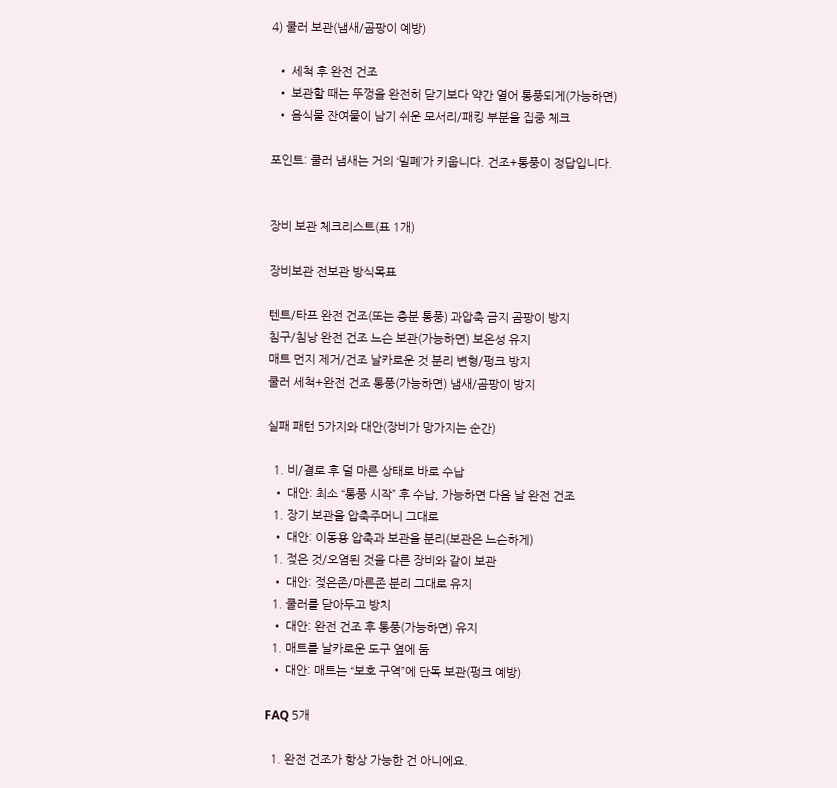4) 쿨러 보관(냄새/곰팡이 예방)

  • 세척 후 완전 건조
  • 보관할 때는 뚜껑을 완전히 닫기보다 약간 열어 통풍되게(가능하면)
  • 음식물 잔여물이 남기 쉬운 모서리/패킹 부분을 집중 체크

포인트: 쿨러 냄새는 거의 ‘밀폐’가 키웁니다. 건조+통풍이 정답입니다.


장비 보관 체크리스트(표 1개)

장비보관 전보관 방식목표

텐트/타프 완전 건조(또는 충분 통풍) 과압축 금지 곰팡이 방지
침구/침낭 완전 건조 느슨 보관(가능하면) 보온성 유지
매트 먼지 제거/건조 날카로운 것 분리 변형/펑크 방지
쿨러 세척+완전 건조 통풍(가능하면) 냄새/곰팡이 방지

실패 패턴 5가지와 대안(장비가 망가지는 순간)

  1. 비/결로 후 덜 마른 상태로 바로 수납
  • 대안: 최소 “통풍 시작” 후 수납, 가능하면 다음 날 완전 건조
  1. 장기 보관을 압축주머니 그대로
  • 대안: 이동용 압축과 보관을 분리(보관은 느슨하게)
  1. 젖은 것/오염된 것을 다른 장비와 같이 보관
  • 대안: 젖은존/마른존 분리 그대로 유지
  1. 쿨러를 닫아두고 방치
  • 대안: 완전 건조 후 통풍(가능하면) 유지
  1. 매트를 날카로운 도구 옆에 둠
  • 대안: 매트는 “보호 구역”에 단독 보관(펑크 예방)

FAQ 5개

  1. 완전 건조가 항상 가능한 건 아니에요.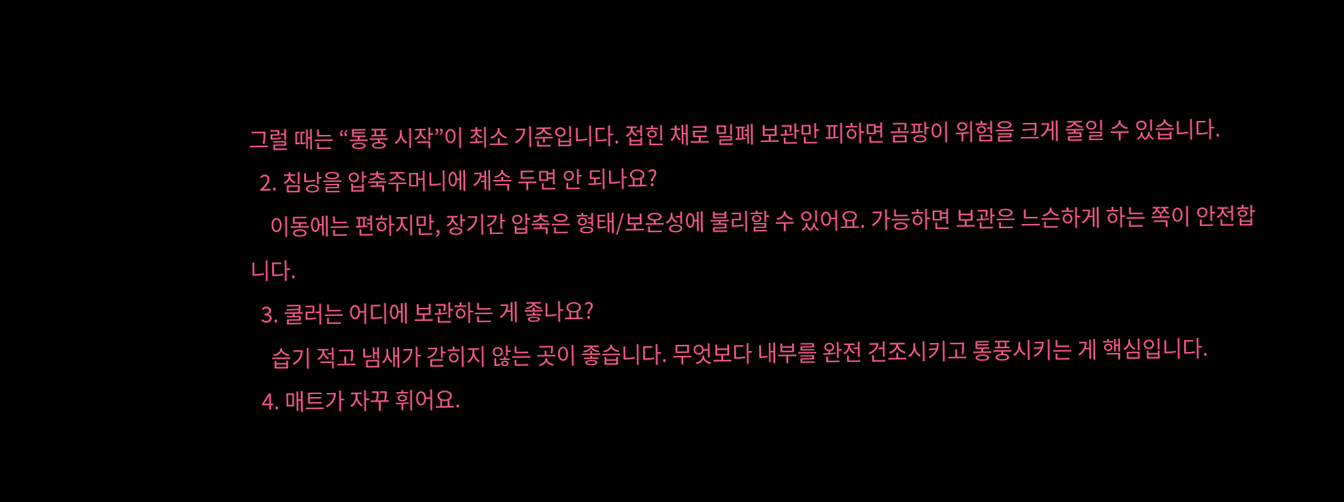그럴 때는 “통풍 시작”이 최소 기준입니다. 접힌 채로 밀폐 보관만 피하면 곰팡이 위험을 크게 줄일 수 있습니다.
  2. 침낭을 압축주머니에 계속 두면 안 되나요?
    이동에는 편하지만, 장기간 압축은 형태/보온성에 불리할 수 있어요. 가능하면 보관은 느슨하게 하는 쪽이 안전합니다.
  3. 쿨러는 어디에 보관하는 게 좋나요?
    습기 적고 냄새가 갇히지 않는 곳이 좋습니다. 무엇보다 내부를 완전 건조시키고 통풍시키는 게 핵심입니다.
  4. 매트가 자꾸 휘어요.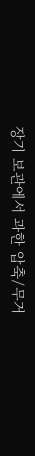장기 보관에서 과한 압축/무거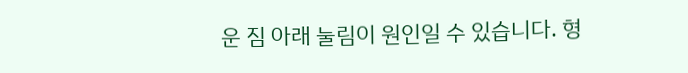운 짐 아래 눌림이 원인일 수 있습니다. 형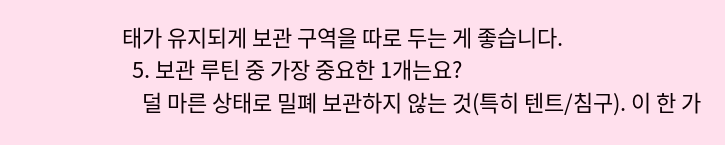태가 유지되게 보관 구역을 따로 두는 게 좋습니다.
  5. 보관 루틴 중 가장 중요한 1개는요?
    덜 마른 상태로 밀폐 보관하지 않는 것(특히 텐트/침구). 이 한 가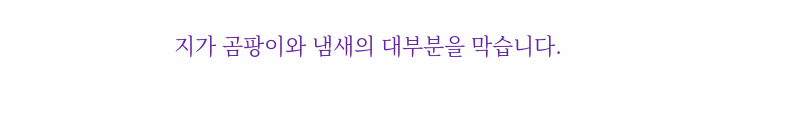지가 곰팡이와 냄새의 대부분을 막습니다.